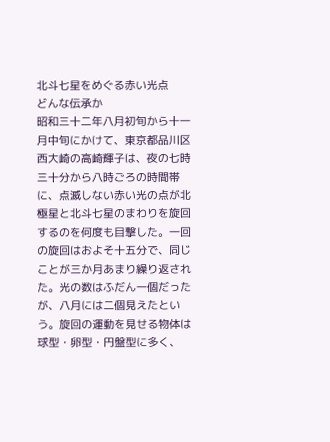北斗七星をめぐる赤い光点
どんな伝承か
昭和三十二年八月初旬から十一月中旬にかけて、東京都品川区西大崎の高崎輝子は、夜の七時三十分から八時ごろの時間帯に、点滅しない赤い光の点が北極星と北斗七星のまわりを旋回するのを何度も目撃した。一回の旋回はおよそ十五分で、同じことが三か月あまり繰り返された。光の数はふだん一個だったが、八月には二個見えたという。旋回の運動を見せる物体は球型・卵型・円盤型に多く、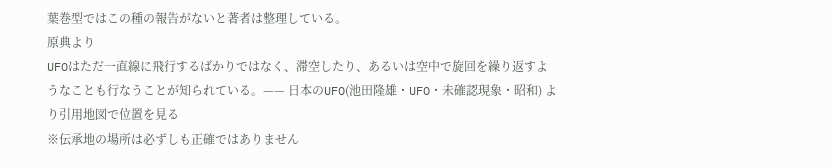葉巻型ではこの種の報告がないと著者は整理している。
原典より
UFOはただ一直線に飛行するばかりではなく、滞空したり、あるいは空中で旋回を繰り返すようなことも行なうことが知られている。—— 日本のUFO(池田隆雄・UFO・未確認現象・昭和) より引用地図で位置を見る
※伝承地の場所は必ずしも正確ではありません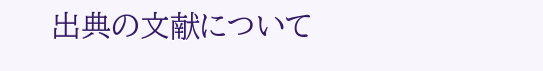出典の文献について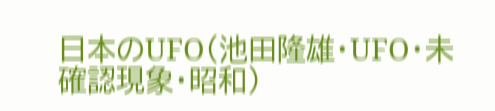日本のUFO(池田隆雄・UFO・未確認現象・昭和)